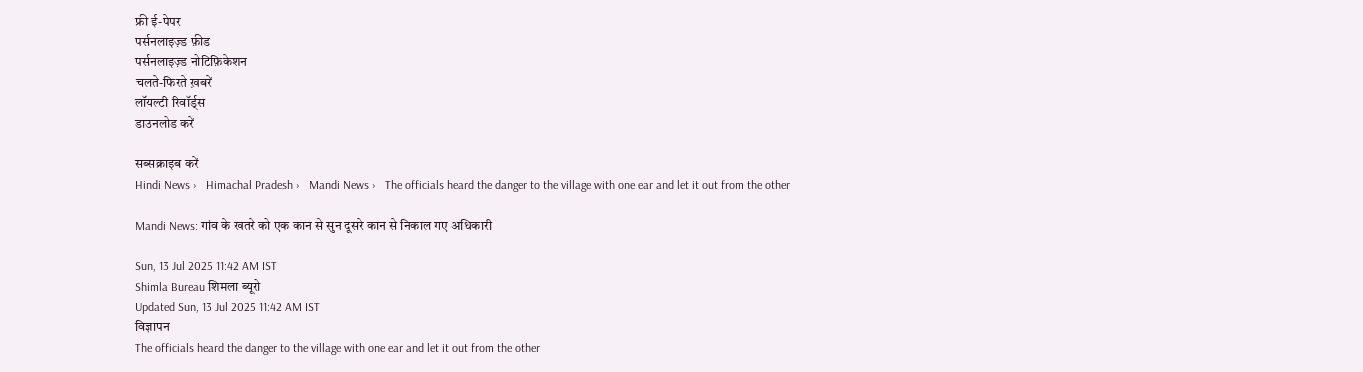फ्री ई-पेपर
पर्सनलाइज़्ड फ़ीड
पर्सनलाइज़्ड नोटिफ़िकेशन
चलते-फिरते ख़बरें
लॉयल्टी रिवॉर्ड्स
डाउनलोड करें

सब्सक्राइब करें
Hindi News ›   Himachal Pradesh ›   Mandi News ›   The officials heard the danger to the village with one ear and let it out from the other

Mandi News: गांव के खतरे को एक कान से सुन दूसरे कान से निकाल गए अधिकारी

Sun, 13 Jul 2025 11:42 AM IST
Shimla Bureau शिमला ब्यूरो
Updated Sun, 13 Jul 2025 11:42 AM IST
विज्ञापन
The officials heard the danger to the village with one ear and let it out from the other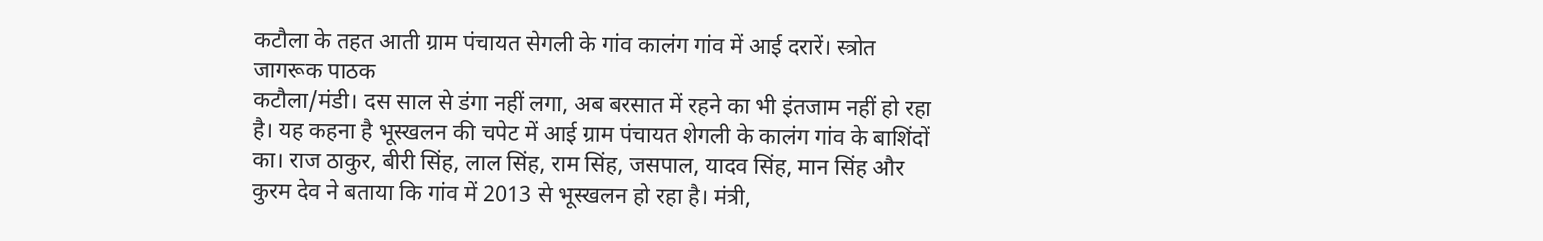कटौला के तहत आती ग्राम पंचायत सेगली के गांव कालंग गांव में आई दरारें। स्त्रोत जागरूक पाठक
कटौला/मंडी। दस साल से डंगा नहीं लगा, अब बरसात में रहने का भी इंतजाम नहीं हो रहा है। यह कहना है भूस्खलन की चपेट में आई ग्राम पंचायत शेगली के कालंग गांव के बाशिंदों का। राज ठाकुर, बीरी सिंह, लाल सिंह, राम सिंह, जसपाल, यादव सिंह, मान सिंह और कुरम देव ने बताया कि गांव में 2013 से भूस्खलन हो रहा है। मंत्री,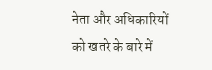नेता और अधिकारियों को खतरे के बारे में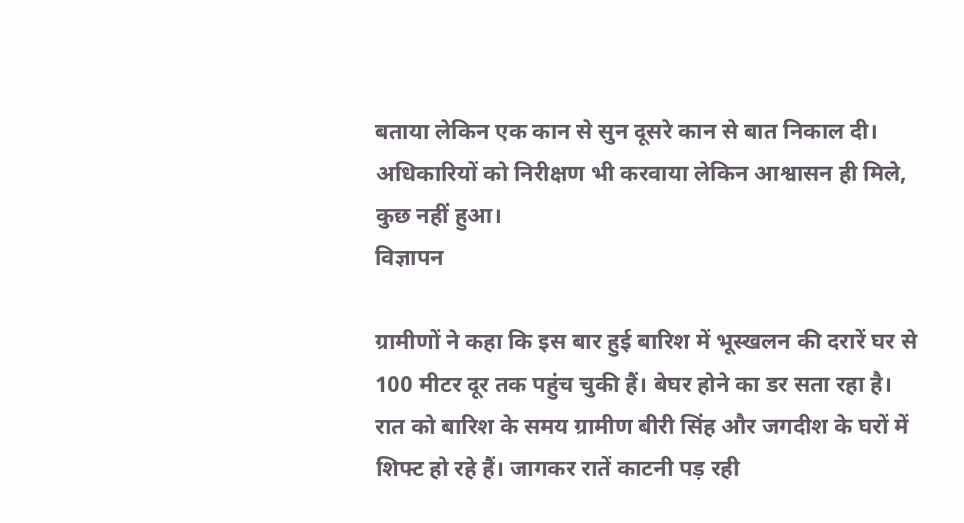बताया लेकिन एक कान से सुन दूसरे कान से बात निकाल दी। अधिकारियों को निरीक्षण भी करवाया लेकिन आश्वासन ही मिले, कुछ नहीं हुआ।
विज्ञापन

ग्रामीणों ने कहा कि इस बार हुई बारिश में भूस्खलन की दरारें घर से 100 मीटर दूर तक पहुंच चुकी हैं। बेघर होने का डर सता रहा है। रात को बारिश के समय ग्रामीण बीरी सिंह और जगदीश के घरों में शिफ्ट हो रहे हैं। जागकर रातें काटनी पड़ रही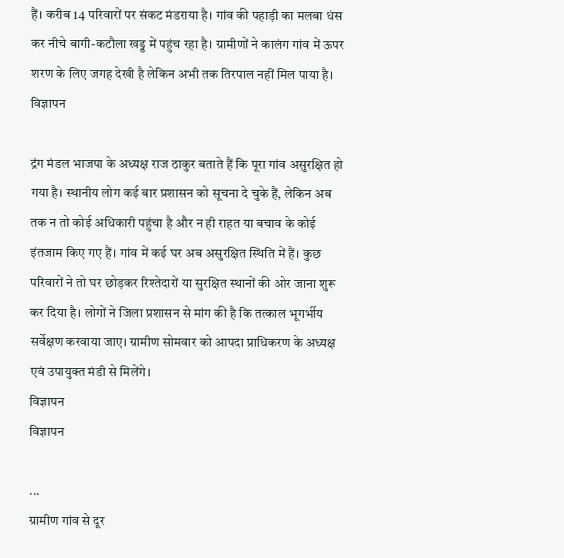हैं। करीब 14 परिवारों पर संकट मंडराया है। गांव की पहाड़ी का मलबा धंस कर नीचे बागी-कटौला खड्ड में पहुंच रहा है। ग्रामीणों ने कालंग गांव में ऊपर शरण के लिए जगह देखी है लेकिन अभी तक तिरपाल नहीं मिल पाया है।
विज्ञापन

द्रंग मंडल भाजपा के अध्यक्ष राज ठाकुर बताते हैं कि पूरा गांव असुरक्षित हो गया है। स्थानीय लोग कई बार प्रशासन को सूचना दे चुके हैं, लेकिन अब तक न तो कोई अधिकारी पहुंचा है और न ही राहत या बचाव के कोई इंतजाम किए गए हैं। गांव में कई घर अब असुरक्षित स्थिति में हैं। कुछ परिवारों ने तो घर छोड़कर रिश्तेदारों या सुरक्षित स्थानों की ओर जाना शुरू कर दिया है। लोगों ने जिला प्रशासन से मांग की है कि तत्काल भूगर्भीय सर्वेक्षण करवाया जाए। ग्रामीण सोमवार को आपदा प्राधिकरण के अध्यक्ष एवं उपायुक्त मंडी से मिलेंगे।
विज्ञापन
विज्ञापन

...
ग्रामीण गांव से दूर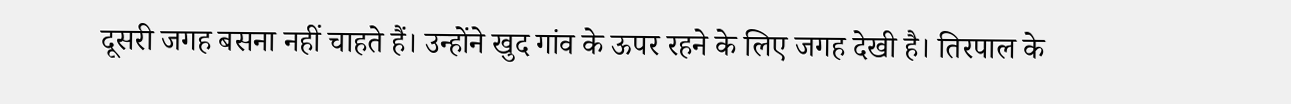दूसरी जगह बसना नहीं चाहते हैं। उन्होंने खुद गांव के ऊपर रहने के लिए जगह देखी है। तिरपाल के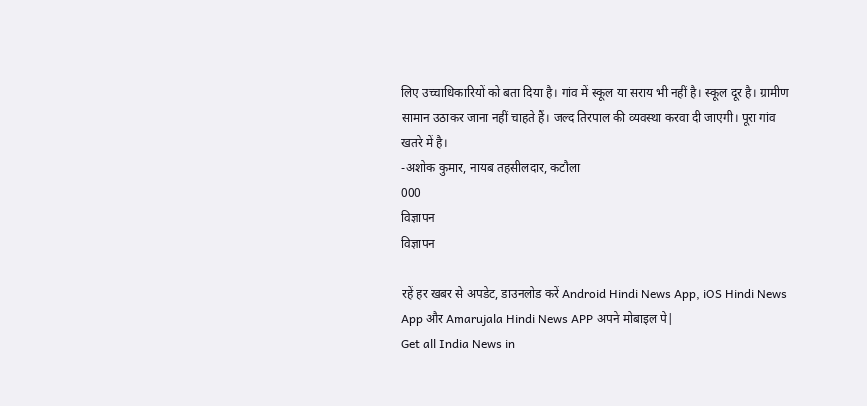लिए उच्चाधिकारियों को बता दिया है। गांव में स्कूल या सराय भी नहीं है। स्कूल दूर है। ग्रामीण सामान उठाकर जाना नहीं चाहते हैं। जल्द तिरपाल की व्यवस्था करवा दी जाएगी। पूरा गांव खतरे में है।
-अशोक कुमार, नायब तहसीलदार, कटौला
000
विज्ञापन
विज्ञापन

रहें हर खबर से अपडेट, डाउनलोड करें Android Hindi News App, iOS Hindi News App और Amarujala Hindi News APP अपने मोबाइल पे|
Get all India News in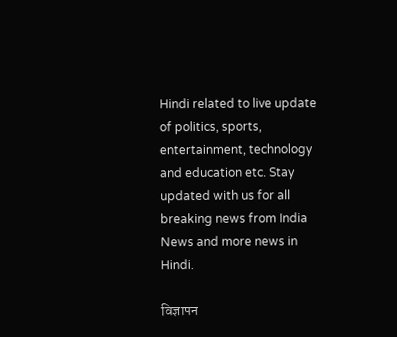Hindi related to live update of politics, sports, entertainment, technology and education etc. Stay updated with us for all breaking news from India News and more news in Hindi.

विज्ञापन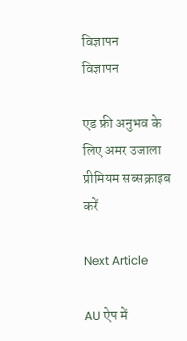विज्ञापन
विज्ञापन

एड फ्री अनुभव के लिए अमर उजाला प्रीमियम सब्सक्राइब करें

Next Article

AU ऐप में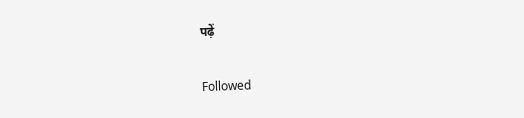पढ़ें

Followed